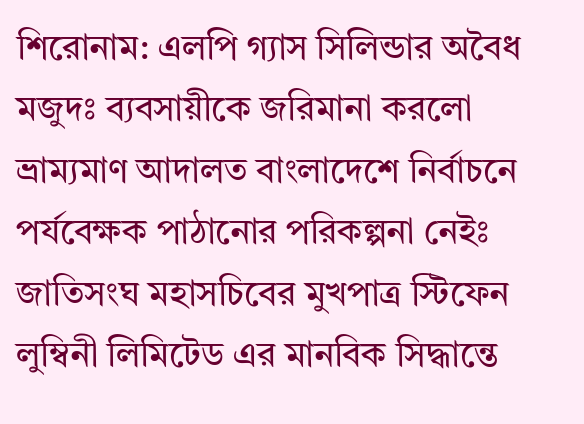শিরোনাম: এলপি গ্যাস সিলিন্ডার অবৈধ মজুদঃ ব্যবসায়ীকে জরিমানা করলো ভ্রাম্যমাণ আদালত বাংলাদেশে নির্বাচনে পর্যবেক্ষক পাঠানোর পরিকল্পনা নেইঃ জাতিসংঘ মহাসচিবের মুখপাত্র স্টিফেন লুম্বিনী লিমিটেড এর মানবিক সিদ্ধান্তে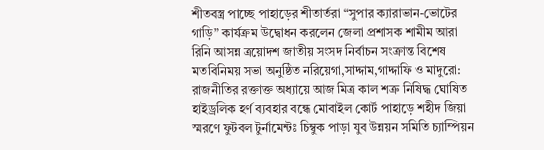শীতবস্ত্র পাচ্ছে পাহাড়ের শীতার্তরা “সুপার ক্যারাভান-ভোটের গাড়ি” কার্যক্রম উদ্বোধন করলেন জেলা প্রশাসক শামীম আরা রিনি আসন্ন ত্রয়োদশ জাতীয় সংসদ নির্বাচন সংক্রান্ত বিশেষ মতবিনিময় সভা অনুষ্ঠিত নরিয়েগা,সাদ্দাম,গাদ্দাফি ও মাদুরো: রাজনীতির রক্তাক্ত অধ্যায়ে আজ মিত্র কাল শত্রু নিষিদ্ধ ঘোষিত হাইড্রলিক হর্ণ ব্যবহার বন্ধে মোবাইল কোর্ট পাহাড়ে শহীদ জিয়া স্মরণে ফুটবল টুর্নামেন্টঃ চিম্বুক পাড়া যুব উন্নয়ন সমিতি চ্যাম্পিয়ন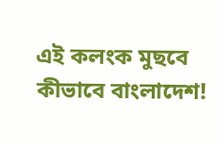এই কলংক মুছবে কীভাবে বাংলাদেশ!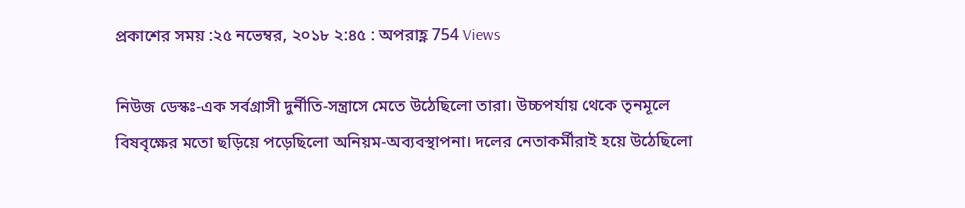প্রকাশের সময় :২৫ নভেম্বর, ২০১৮ ২:৪৫ : অপরাহ্ণ 754 Views

নিউজ ডেস্কঃ-এক সর্বগ্রাসী দুর্নীতি-সন্ত্রাসে মেতে উঠেছিলো তারা। উচ্চপর্যায় থেকে তৃনমূলে বিষবৃক্ষের মতো ছড়িয়ে পড়েছিলো অনিয়ম-অব্যবস্থাপনা। দলের নেতাকর্মীরাই হয়ে উঠেছিলো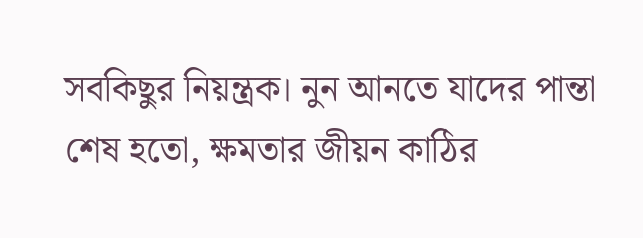সবকিছুর নিয়ন্ত্রক। নুন আনতে যাদের পান্তা শেষ হতো, ক্ষমতার জীয়ন কাঠির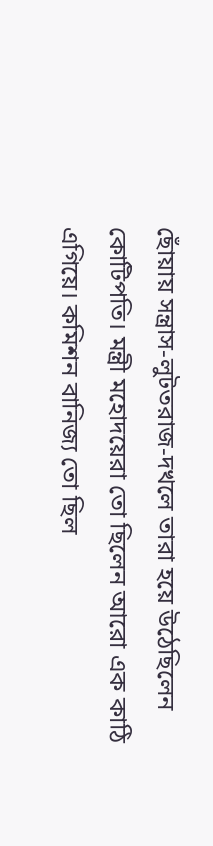ছোঁয়ায় সন্ত্রাস-লুটতরাজ-দখলে তারা হয়ে উঠেছিলেন কোটিপতি। মন্ত্রী মহোদয়েরা তো ছিলেন আরো এক কাঠি এগিয়ে। কমিশন বানিজ্য তো ছিল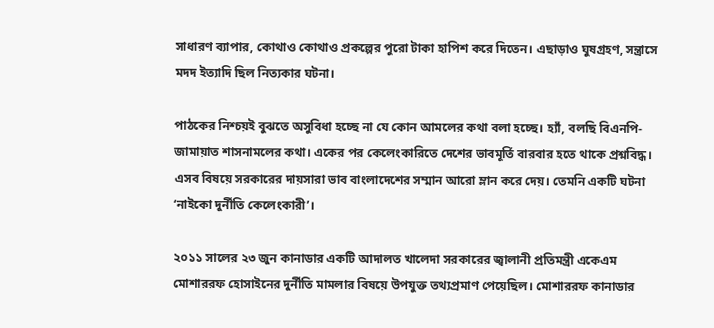সাধারণ ব্যাপার, কোথাও কোথাও প্রকল্পের পুরো টাকা হাপিশ করে দিতেন। এছাড়াও ঘুষগ্রহণ, সন্ত্রাসে মদদ ইত্যাদি ছিল নিত্যকার ঘটনা।

পাঠকের নিশ্চয়ই বুঝতে অসুবিধা হচ্ছে না যে কোন আমলের কথা বলা হচ্ছে। হ্যাঁ, বলছি বিএনপি-জামায়াত শাসনামলের কথা। একের পর কেলেংকারিতে দেশের ভাবমূর্তি বারবার হতে থাকে প্রশ্নবিদ্ধ। এসব বিষয়ে সরকারের দায়সারা ভাব বাংলাদেশের সম্মান আরো ম্লান করে দেয়। তেমনি একটি ঘটনা ‘নাইকো দুর্নীতি কেলেংকারী’।

২০১১ সালের ২৩ জুন কানাডার একটি আদালত খালেদা সরকারের জ্বালানী প্রতিমন্ত্রী একেএম মোশাররফ হোসাইনের দুর্নীতি মামলার বিষয়ে উপযুক্ত তথ্যপ্রমাণ পেয়েছিল। মোশাররফ কানাডার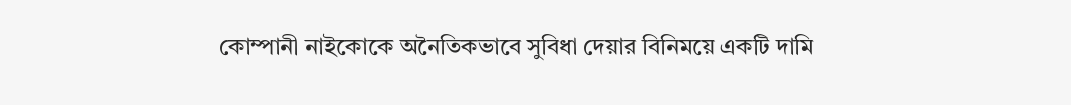কোম্পানী নাইকোকে অনৈতিকভাবে সুবিধা দেয়ার বিনিময়ে একটি দামি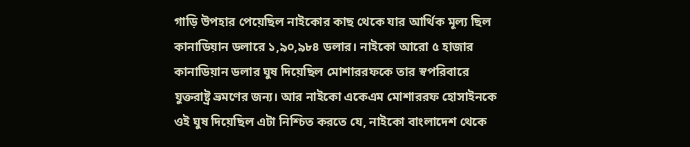গাড়ি উপহার পেয়েছিল নাইকোর কাছ থেকে যার আর্থিক মূল্য ছিল কানাডিয়ান ডলারে ১,৯০,৯৮৪ ডলার। নাইকো আরো ৫ হাজার কানাডিয়ান ডলার ঘুষ দিয়েছিল মোশাররফকে তার স্বপরিবারে যুক্তরাষ্ট্র ভ্রমণের জন্য। আর নাইকো একেএম মোশাররফ হোসাইনকে ওই ঘুষ দিয়েছিল এটা নিশ্চিত করতে যে, নাইকো বাংলাদেশ থেকে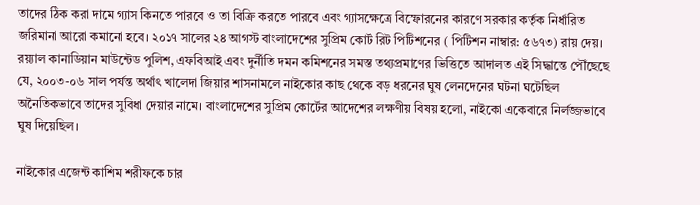তাদের ঠিক করা দামে গ্যাস কিনতে পারবে ও তা বিক্রি করতে পারবে এবং গ্যাসক্ষেত্রে বিস্ফোরনের কারণে সরকার কর্তৃক নির্ধারিত জরিমানা আরো কমানো হবে। ২০১৭ সালের ২৪ আগস্ট বাংলাদেশের সুপ্রিম কোর্ট রিট পিটিশনের ( পিটিশন নাম্বার: ৫৬৭৩) রায় দেয়। রয়্যাল কানাডিয়ান মাউন্টেড পুলিশ, এফবিআই এবং দুর্নীতি দমন কমিশনের সমস্ত তথ্যপ্রমাণের ভিত্তিতে আদালত এই সিদ্ধান্তে পৌঁছেছে যে, ২০০৩-০৬ সাল পর্যন্ত অর্থাৎ খালেদা জিয়ার শাসনামলে নাইকোর কাছ থেকে বড় ধরনের ঘুষ লেনদেনের ঘটনা ঘটেছিল অনৈতিকভাবে তাদের সুবিধা দেয়ার নামে। বাংলাদেশের সুপ্রিম কোর্টের আদেশের লক্ষণীয় বিষয় হলো, নাইকো একেবারে নির্লজ্জভাবে ঘুষ দিয়েছিল।

নাইকোর এজেন্ট কাশিম শরীফকে চার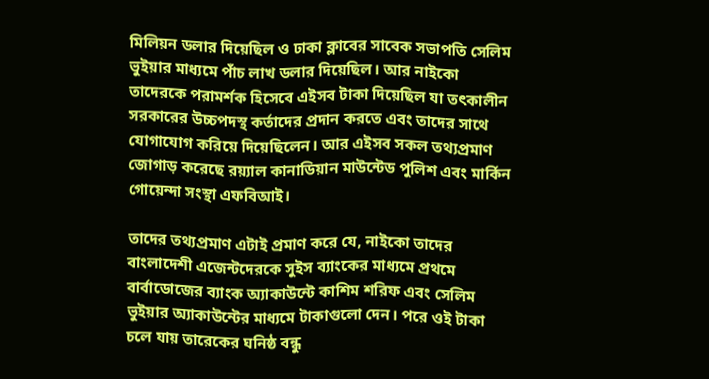মিলিয়ন ডলার দিয়েছিল ও ঢাকা ক্লাবের সাবেক সভাপতি সেলিম ভুইয়ার মাধ্যমে পাঁচ লাখ ডলার দিয়েছিল। আর নাইকো তাদেরকে পরামর্শক হিসেবে এইসব টাকা দিয়েছিল যা তৎকালীন সরকারের উচ্চপদস্থ কর্তাদের প্রদান করতে এবং তাদের সাথে যোগাযোগ করিয়ে দিয়েছিলেন। আর এইসব সকল তথ্যপ্রমাণ জোগাড় করেছে রয়্যাল কানাডিয়ান মাউন্টেড পুলিশ এবং মার্কিন গোয়েন্দা সংস্থা এফবিআই।

তাদের তথ্যপ্রমাণ এটাই প্রমাণ করে যে, নাইকো তাদের বাংলাদেশী এজেন্টদেরকে সুইস ব্যাংকের মাধ্যমে প্রথমে বার্বাডোজের ব্যাংক অ্যাকাউন্টে কাশিম শরিফ এবং সেলিম ভুইয়ার অ্যাকাউন্টের মাধ্যমে টাকাগুলো দেন। পরে ওই টাকা চলে যায় তারেকের ঘনিষ্ঠ বন্ধু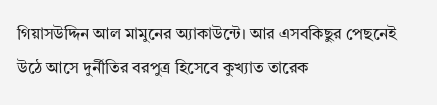গিয়াসউদ্দিন আল মামুনের অ্যাকাউন্টে। আর এসবকিছুর পেছনেই উঠে আসে দুর্নীতির বরপুত্র হিসেবে কুখ্যাত তারেক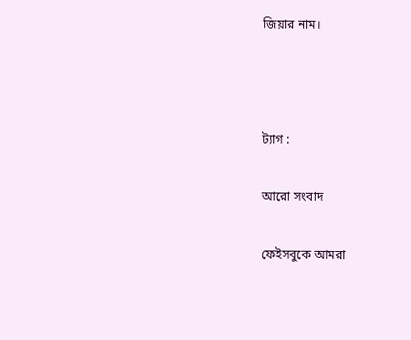জিয়ার নাম।



ট্যাগ :

আরো সংবাদ

ফেইসবুকে আমরা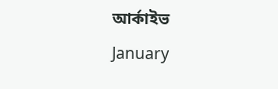আর্কাইভ
January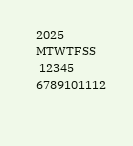2025
MTWTFSS
 12345
6789101112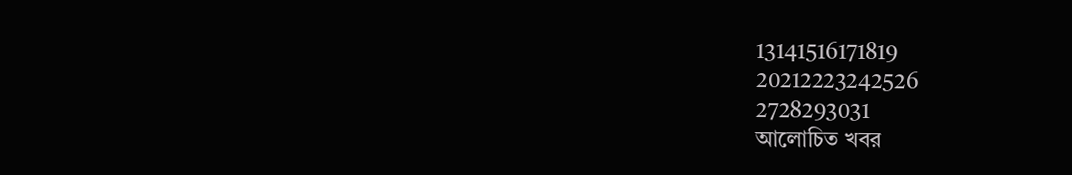13141516171819
20212223242526
2728293031
আলোচিত খবর